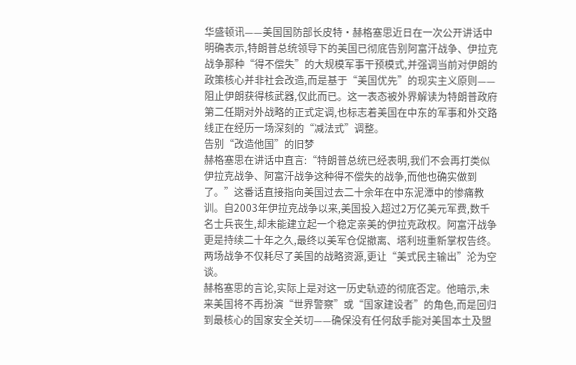华盛顿讯——美国国防部长皮特·赫格塞思近日在一次公开讲话中明确表示,特朗普总统领导下的美国已彻底告别阿富汗战争、伊拉克战争那种“得不偿失”的大规模军事干预模式,并强调当前对伊朗的政策核心并非社会改造,而是基于“美国优先”的现实主义原则——阻止伊朗获得核武器,仅此而已。这一表态被外界解读为特朗普政府第二任期对外战略的正式定调,也标志着美国在中东的军事和外交路线正在经历一场深刻的“减法式”调整。
告别“改造他国”的旧梦
赫格塞思在讲话中直言:“特朗普总统已经表明,我们不会再打类似伊拉克战争、阿富汗战争这种得不偿失的战争,而他也确实做到了。”这番话直接指向美国过去二十余年在中东泥潭中的惨痛教训。自2003年伊拉克战争以来,美国投入超过2万亿美元军费,数千名士兵丧生,却未能建立起一个稳定亲美的伊拉克政权。阿富汗战争更是持续二十年之久,最终以美军仓促撤离、塔利班重新掌权告终。两场战争不仅耗尽了美国的战略资源,更让“美式民主输出”沦为空谈。
赫格塞思的言论,实际上是对这一历史轨迹的彻底否定。他暗示,未来美国将不再扮演“世界警察”或“国家建设者”的角色,而是回归到最核心的国家安全关切——确保没有任何敌手能对美国本土及盟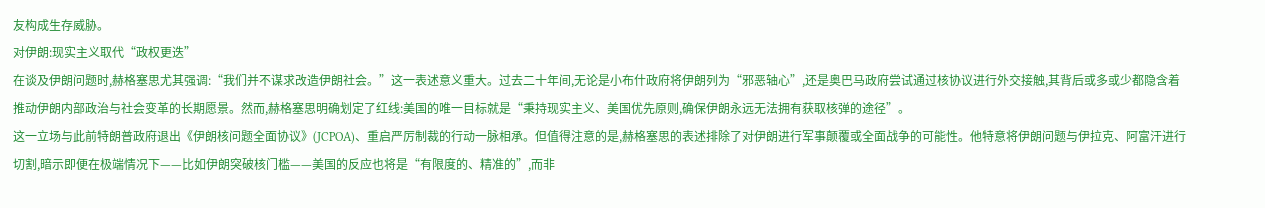友构成生存威胁。
对伊朗:现实主义取代“政权更迭”
在谈及伊朗问题时,赫格塞思尤其强调:“我们并不谋求改造伊朗社会。”这一表述意义重大。过去二十年间,无论是小布什政府将伊朗列为“邪恶轴心”,还是奥巴马政府尝试通过核协议进行外交接触,其背后或多或少都隐含着推动伊朗内部政治与社会变革的长期愿景。然而,赫格塞思明确划定了红线:美国的唯一目标就是“秉持现实主义、美国优先原则,确保伊朗永远无法拥有获取核弹的途径”。
这一立场与此前特朗普政府退出《伊朗核问题全面协议》(JCPOA)、重启严厉制裁的行动一脉相承。但值得注意的是,赫格塞思的表述排除了对伊朗进行军事颠覆或全面战争的可能性。他特意将伊朗问题与伊拉克、阿富汗进行切割,暗示即便在极端情况下——比如伊朗突破核门槛——美国的反应也将是“有限度的、精准的”,而非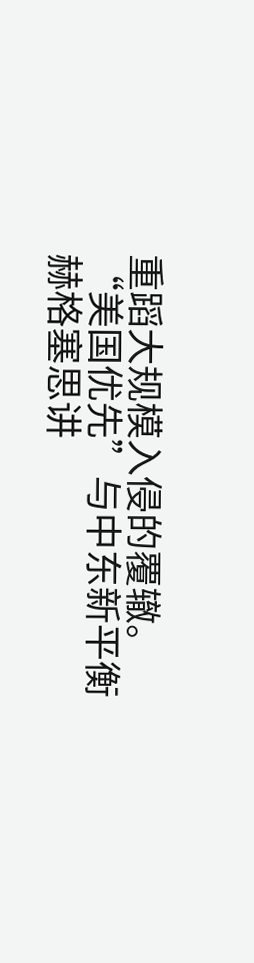重蹈大规模入侵的覆辙。
“美国优先”与中东新平衡
赫格塞思讲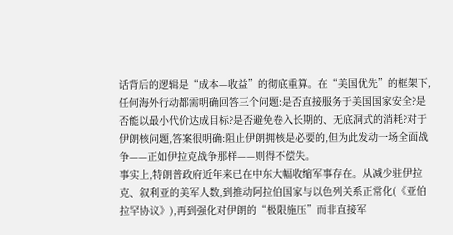话背后的逻辑是“成本—收益”的彻底重算。在“美国优先”的框架下,任何海外行动都需明确回答三个问题:是否直接服务于美国国家安全?是否能以最小代价达成目标?是否避免卷入长期的、无底洞式的消耗?对于伊朗核问题,答案很明确:阻止伊朗拥核是必要的,但为此发动一场全面战争——正如伊拉克战争那样——则得不偿失。
事实上,特朗普政府近年来已在中东大幅收缩军事存在。从减少驻伊拉克、叙利亚的美军人数,到推动阿拉伯国家与以色列关系正常化(《亚伯拉罕协议》),再到强化对伊朗的“极限施压”而非直接军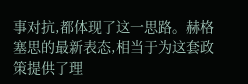事对抗,都体现了这一思路。赫格塞思的最新表态,相当于为这套政策提供了理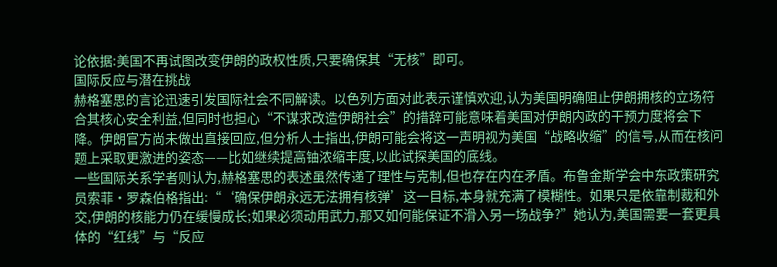论依据:美国不再试图改变伊朗的政权性质,只要确保其“无核”即可。
国际反应与潜在挑战
赫格塞思的言论迅速引发国际社会不同解读。以色列方面对此表示谨慎欢迎,认为美国明确阻止伊朗拥核的立场符合其核心安全利益,但同时也担心“不谋求改造伊朗社会”的措辞可能意味着美国对伊朗内政的干预力度将会下降。伊朗官方尚未做出直接回应,但分析人士指出,伊朗可能会将这一声明视为美国“战略收缩”的信号,从而在核问题上采取更激进的姿态——比如继续提高铀浓缩丰度,以此试探美国的底线。
一些国际关系学者则认为,赫格塞思的表述虽然传递了理性与克制,但也存在内在矛盾。布鲁金斯学会中东政策研究员索菲·罗森伯格指出:“‘确保伊朗永远无法拥有核弹’这一目标,本身就充满了模糊性。如果只是依靠制裁和外交,伊朗的核能力仍在缓慢成长;如果必须动用武力,那又如何能保证不滑入另一场战争?”她认为,美国需要一套更具体的“红线”与“反应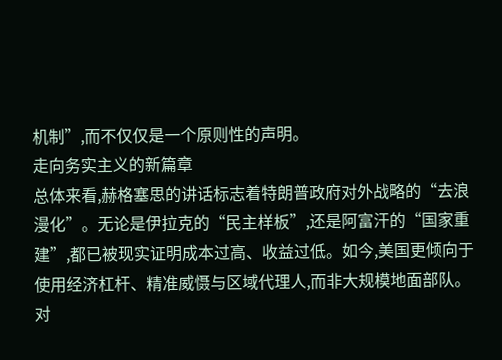机制”,而不仅仅是一个原则性的声明。
走向务实主义的新篇章
总体来看,赫格塞思的讲话标志着特朗普政府对外战略的“去浪漫化”。无论是伊拉克的“民主样板”,还是阿富汗的“国家重建”,都已被现实证明成本过高、收益过低。如今,美国更倾向于使用经济杠杆、精准威慑与区域代理人,而非大规模地面部队。对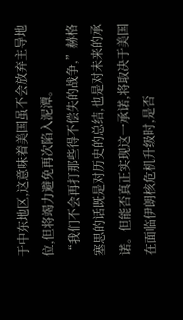于中东地区,这意味着美国虽不会放弃主导地位,但将竭力避免再次陷入泥潭。
“我们不会再打那些得不偿失的战争,”赫格塞思的话既是对历史的总结,也是对未来的承诺。但能否真正实现这一承诺,将取决于美国在面临伊朗核危机升级时,是否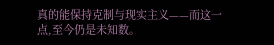真的能保持克制与现实主义——而这一点,至今仍是未知数。